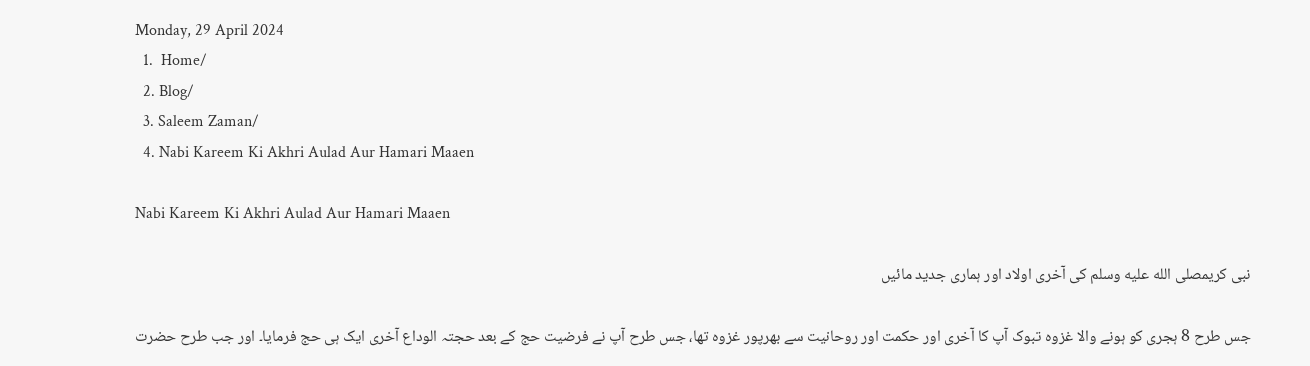Monday, 29 April 2024
  1.  Home/
  2. Blog/
  3. Saleem Zaman/
  4. Nabi Kareem Ki Akhri Aulad Aur Hamari Maaen

Nabi Kareem Ki Akhri Aulad Aur Hamari Maaen

نبی کریمصلى الله عليه وسلم کی آخری اولاد اور ہماری جدید مائیں

جس طرح 8 ہجری کو ہونے والا غزوہ تبوک آپ کا آخری اور حکمت اور روحانیت سے بھرپور غزوہ تھا، جس طرح آپ نے فرضیت حج کے بعد حجتہ الوداع آخری ایک ہی حج فرمایا۔ اور جب طرح حضرت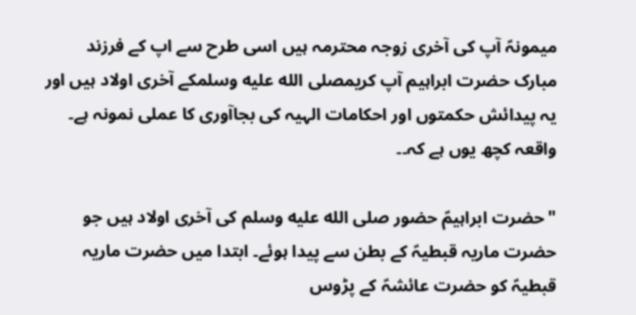میمونہؑ آپ کی آخری زوجہ محترمہ ہیں اسی طرح سے اپ کے فرزند مبارک حضرت ابراہیم آپ کریمصلى الله عليه وسلمکے آخری اولاد ہیں اور یہ پیدائش حکمتوں اور احکامات الہیہ کی بجاآوری کا عملی نمونہ ہے۔ واقعہ کچھ یوں ہے کہ۔۔

"حضرت ابراہیمؑ حضور صلى الله عليه وسلم کی آخری اولاد ہیں جو حضرت ماریہ قبطیہؑ کے بطن سے پیدا ہوئے۔ ابتدا میں حضرت ماریہ قبطیہؑ کو حضرت عائشہؑ کے پڑوس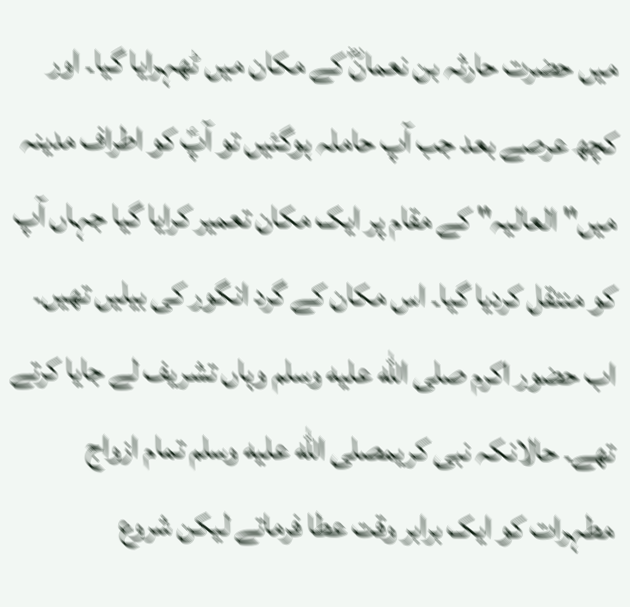میں حضرت حارثہ بن نعمانؓ کے مکان میں ٹھہرایا گیا۔ اور کچھ عرصے بعد جب آپ حاملہ ہوگئیں تو آپؑ کو اطراف مدینہ میں"العالیہ" کے مقام پر ایک مکان تعمیر کرایا گیا جہاں آپ کو منتقل کردیا گیا۔ اس مکان کے گرد انگور کی بیلیں تھیں۔ اب حضور اکرم صلى الله عليه وسلم وہاں تشریف لے جایا کرتے تھے۔ حالانکہ نبی کریمصلى الله عليه وسلم تمام ازواج مطہرات کو ایک برابر وقت عطا فرماتے لیکن شروع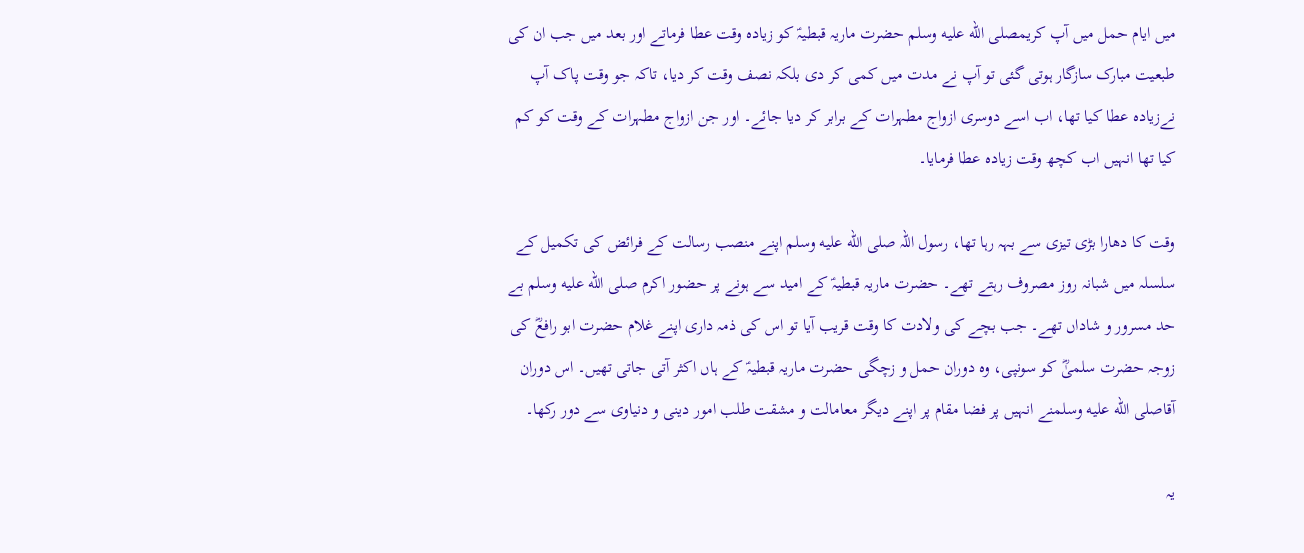میں ایام حمل میں آپ کریمصلى الله عليه وسلم حضرت ماریہ قبطیہؑ کو زیادہ وقت عطا فرماتے اور بعد میں جب ان کی طبعیت مبارک سازگار ہوتی گئی تو آپ نے مدت میں کمی کر دی بلکہ نصف وقت کر دیا، تاکہ جو وقت پاک آپ نےزیادہ عطا کیا تھا، اب اسے دوسری ازواج مطہرات کے برابر کر دیا جائے۔ اور جن ازواج مطہرات کے وقت کو کم کیا تھا انہیں اب کچھ وقت زیادہ عطا فرمایا۔

وقت کا دھارا بڑی تیزی سے بہہ رہا تھا، رسول اللہ صلى الله عليه وسلم اپنے منصب رسالت کے فرائض کی تکمیل کے سلسلہ میں شبانہ روز مصروف رہتے تھے۔ حضرت ماریہ قبطیہؑ کے امید سے ہونے پر حضور اکرم صلى الله عليه وسلم بے حد مسرور و شاداں تھے۔ جب بچے کی ولادت کا وقت قریب آیا تو اس کی ذمہ داری اپنے غلام حضرت ابو رافعؓ کی زوجہ حضرت سلمیٰؓ کو سونپی، وہ دوران حمل و زچگی حضرت ماریہ قبطیہؑ کے ہاں اکثر آتی جاتی تھیں۔ اس دوران آقاصلى الله عليه وسلمنے انہیں پر فضا مقام پر اپنے دیگر معامالت و مشقت طلب امور دینی و دنیاوی سے دور رکھا۔

یہ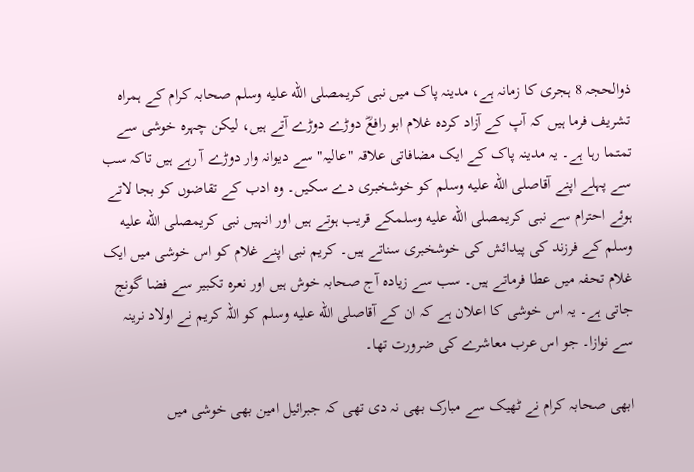ذوالحجہ 8 ہجری کا زمانہ ہے، مدینہ پاک میں نبی کریمصلى الله عليه وسلم صحابہ کرام کے ہمراہ تشریف فرما ہیں کہ آپ کے آزاد کردہ غلام ابو رافعؓ دوڑے دوڑے آتے ہیں، لیکن چہرہ خوشی سے تمتما رہا ہے۔ یہ مدینہ پاک کے ایک مضافاتی علاقہ "عالیہ" سے دیوانہ وار دوڑے آ رہے ہیں تاکہ سب سے پہلے اپنے آقاصلى الله عليه وسلم کو خوشخبری دے سکیں۔ وہ ادب کے تقاضوں کو بجا لاتے ہوئے احترام سے نبی کریمصلى الله عليه وسلمکے قریب ہوتے ہیں اور انہیں نبی کریمصلى الله عليه وسلم کے فرزند کی پیدائش کی خوشخبری سناتے ہیں۔ کریم نبی اپنے غلام کو اس خوشی میں ایک غلام تحفہ میں عطا فرماتے ہیں۔ سب سے زیادہ آج صحابہ خوش ہیں اور نعرہ تکبیر سے فضا گونج جاتی ہے۔ یہ اس خوشی کا اعلان ہے کہ ان کے آقاصلى الله عليه وسلم کو اللہ کریم نے اولاد نرینہ سے نوازا۔ جو اس عرب معاشرے کی ضرورت تھا۔

ابھی صحابہ کرام نے ٹھیک سے مبارک بھی نہ دی تھی کہ جبرائیل امین بھی خوشی میں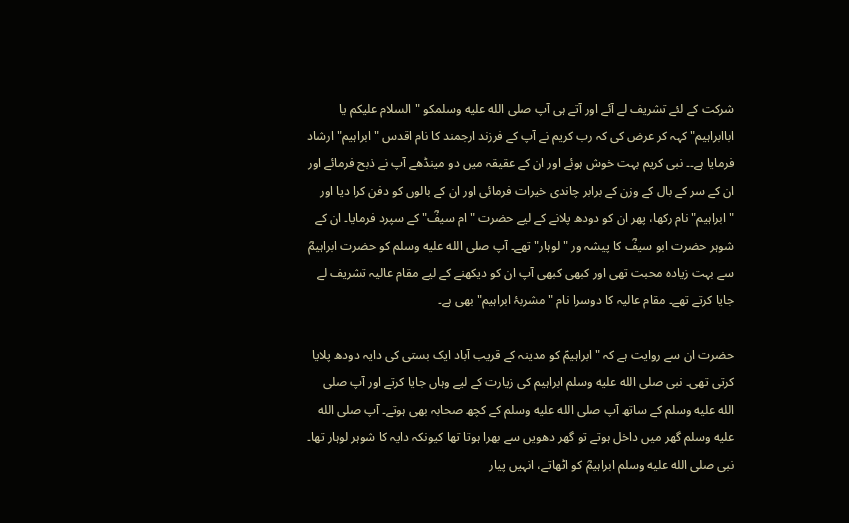شرکت کے لئے تشریف لے آئے اور آتے ہی آپ صلى الله عليه وسلمکو "السلام علیکم یا اباابراہیم" کہہ کر عرض کی کہ رب کریم نے آپ کے فرزند ارجمند کا نام اقدس "ابراہیم" ارشاد فرمایا ہے۔۔ نبی کریم بہت خوش ہوئے اور ان کے عقیقہ میں دو مینڈھے آپ نے ذبح فرمائے اور ان کے سر کے بال کے وزن کے برابر چاندی خیرات فرمائی اور ان کے بالوں کو دفن کرا دیا اور "ابراہیم" نام رکھا، پھر ان کو دودھ پلانے کے لیے حضرت "ام سیفؓ" کے سپرد فرمایا۔ ان کے شوہر حضرت ابو سیفؓ کا پیشہ ور "لوہار" تھے۔ آپ صلى الله عليه وسلم کو حضرت ابراہیمؓ سے بہت زیادہ محبت تھی اور کبھی کبھی آپ ان کو دیکھنے کے لیے مقام عالیہ تشریف لے جایا کرتے تھے۔ مقام عالیہ کا دوسرا نام "مشربۂ ابراہیم" بھی ہے۔

حضرت ان سے روایت ہے کہ "ابراہیمؑ کو مدینہ کے قریب آباد ایک بستی کی دایہ دودھ پلایا کرتی تھی۔ نبی صلى الله عليه وسلم ابراہیم کی زیارت کے لیے وہاں جایا کرتے اور آپ صلى الله عليه وسلم کے ساتھ آپ صلى الله عليه وسلم کے کچھ صحابہ بھی ہوتے۔ آپ صلى الله عليه وسلم گھر میں داخل ہوتے تو گھر دھویں سے بھرا ہوتا تھا کیونکہ دایہ کا شوہر لوہار تھا۔ نبی صلى الله عليه وسلم ابراہیمؓ کو اٹھاتے، انہیں پیار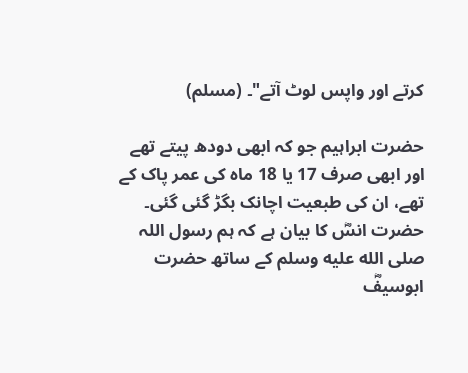کرتے اور واپس لوٹ آتے"۔ (مسلم)

حضرت ابراہیم جو کہ ابھی دودھ پیتے تھے اور ابھی صرف 17 یا 18 ماہ کی عمر پاک کے تھے، ان کی طبعیت اچانک بگڑ گئی گئی۔ حضرت انسؓ کا بیان ہے کہ ہم رسول اللہ صلى الله عليه وسلم کے ساتھ حضرت ابوسیفؓ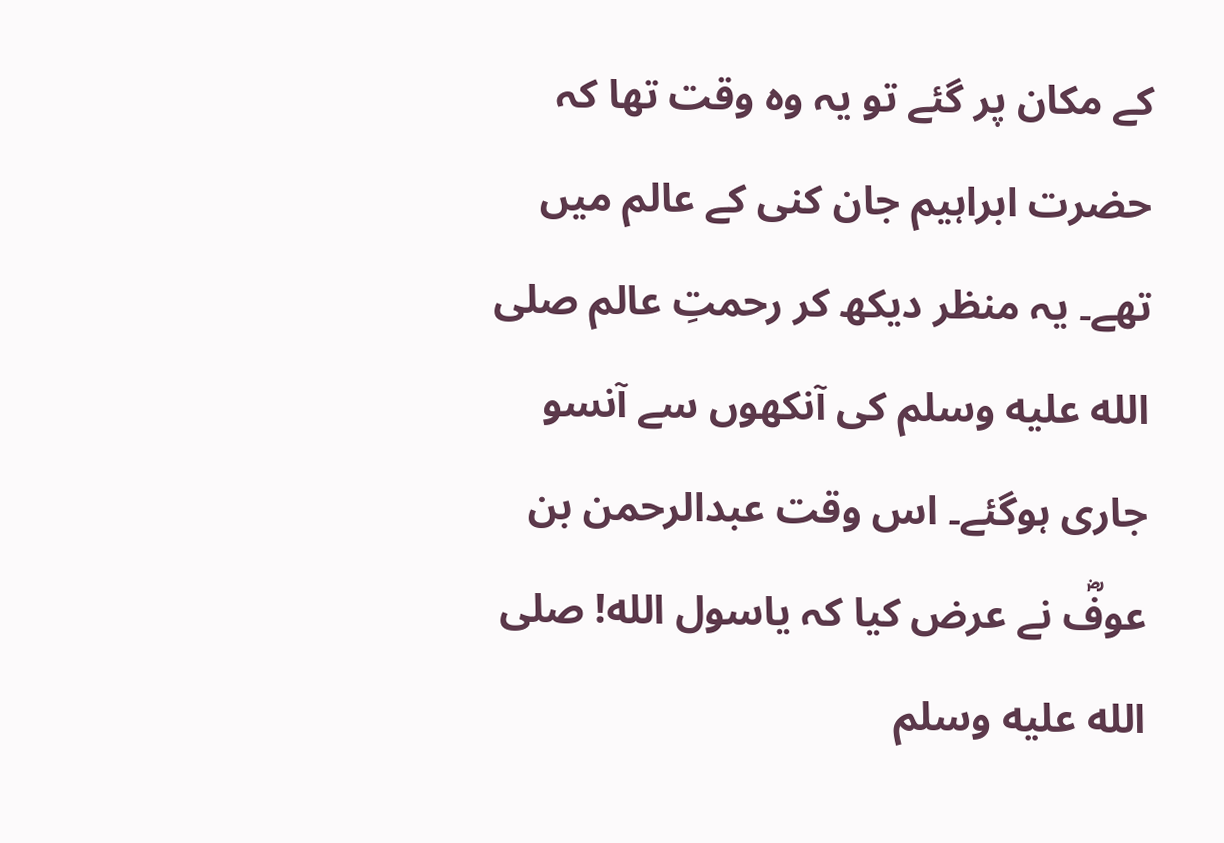کے مکان پر گئے تو یہ وہ وقت تھا کہ حضرت ابراہیم جان کنی کے عالم میں تھے۔ یہ منظر دیکھ کر رحمتِ عالم صلى الله عليه وسلم کی آنکھوں سے آنسو جاری ہوگئے۔ اس وقت عبدالرحمن بن عوفؓ نے عرض کیا کہ یاسول الله! صلى الله عليه وسلم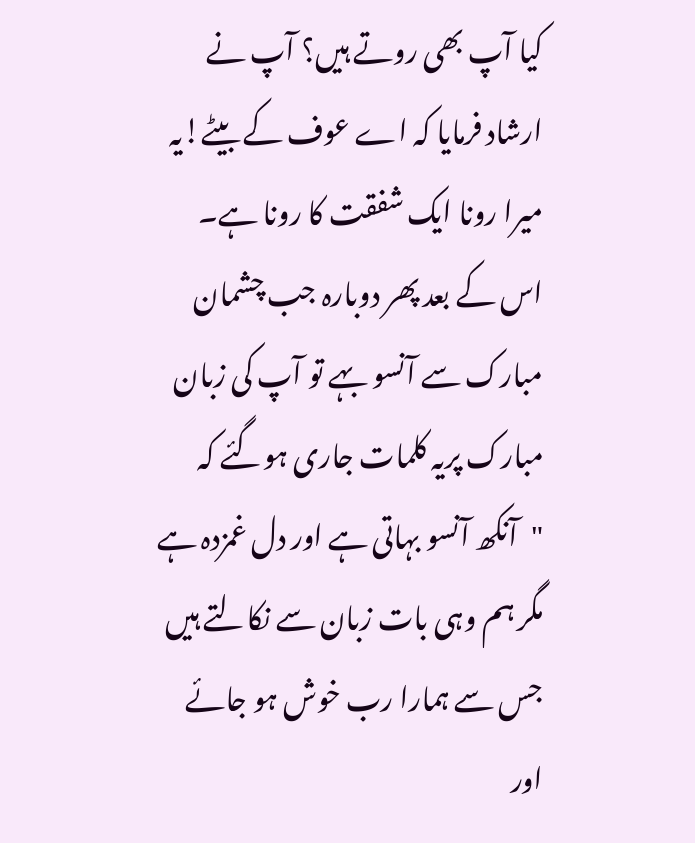کیا آپ بھی روتے ہیں؟ آپ نے ارشاد فرمایا کہ اے عوف کے بیٹے!یہ میرا رونا ایک شفقت کا رونا ہے۔ اس کے بعد پھر دوبارہ جب چشمان مبارک سے آنسو بہے تو آپ کی زبان مبارک پریہ کلمات جاری ہوگئے کہ "آنکھ آنسو بہاتی ہے اور دل غمزدہ ہے مگر ہم وہی بات زبان سے نکالتے ہیں جس سے ہمارا رب خوش ہو جائے اور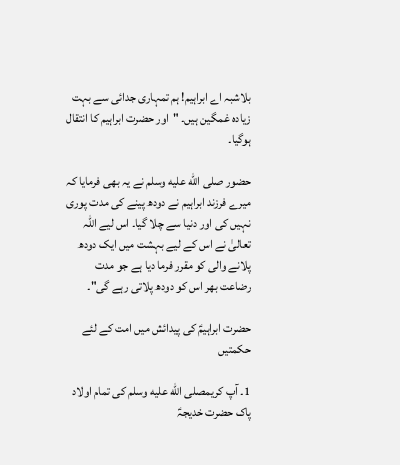بلاشبہ اے ابراہیم! ہم تمہاری جدائی سے بہت زیادہ غمگین ہیں۔ "اور حضرت ابراہیم کا انتقال ہوگیا۔

حضور صلى الله عليه وسلم نے یہ بھی فرمایا کہ میرے فرزند ابراہیم نے دودھ پینے کی مدت پوری نہیں کی اور دنیا سے چلا گیا۔ اس لیے اللہ تعالیٰ نے اس کے لیے بہشت میں ایک دودھ پلانے والی کو مقرر فرما دیا ہے جو مدت رضاعت بھر اس کو دودھ پلاتی رہے گی"۔

حضرت ابراہیمؑ کی پیدائش میں امت کے لئے حکمتیں

1۔ آپ کریمصلى الله عليه وسلم کی تمام اولاد پاک حضرت خدیجہؑ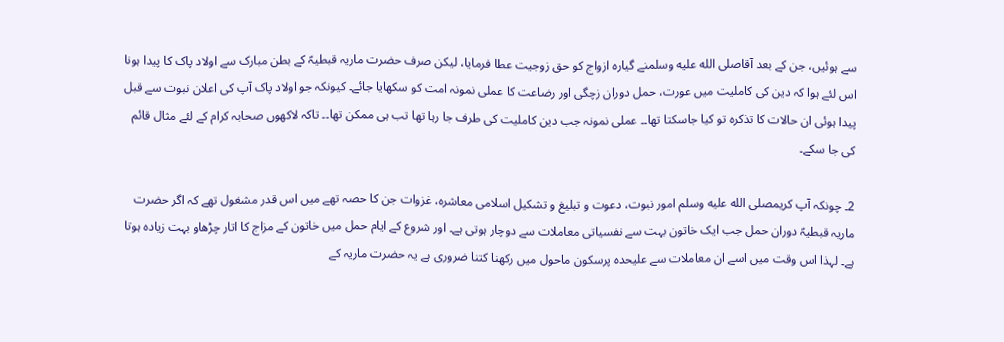سے ہوئیں، جن کے بعد آقاصلى الله عليه وسلمنے گیارہ ازواج کو حق زوجیت عطا فرمایا، لیکن صرف حضرت ماریہ قبطیہؑ کے بطن مبارک سے اولاد پاک کا پیدا ہونا اس لئے ہوا کہ دین کی کاملیت میں عورت، حمل دوران زچگی اور رضاعت کا عملی نمونہ امت کو سکھایا جائے۔ کیونکہ جو اولاد پاک آپ کی اعلان نبوت سے قبل پیدا ہوئی ان حالات کا تذکرہ تو کیا جاسکتا تھا۔۔ عملی نمونہ جب دین کاملیت کی طرف جا رہا تھا تب ہی ممکن تھا۔۔ تاکہ لاکھوں صحابہ کرام کے لئے مثال قائم کی جا سکے۔

2۔ چونکہ آپ کریمصلى الله عليه وسلم امور نبوت، دعوت و تبلیغ و تشکیل اسلامی معاشرہ، غزوات جن کا حصہ تھے میں اس قدر مشغول تھے کہ اگر حضرت ماریہ قبطیہؑ دوران حمل جب ایک خاتون بہت سے نفسیاتی معاملات سے دوچار ہوتی ہے۔ اور شروع کے ایام حمل میں خاتون کے مزاج کا اتار چڑھاو بہت زیادہ ہوتا ہے۔ لہذا اس وقت میں اسے ان معاملات سے علیحدہ پرسکون ماحول میں رکھنا کتنا ضروری ہے یہ حضرت ماریہ کے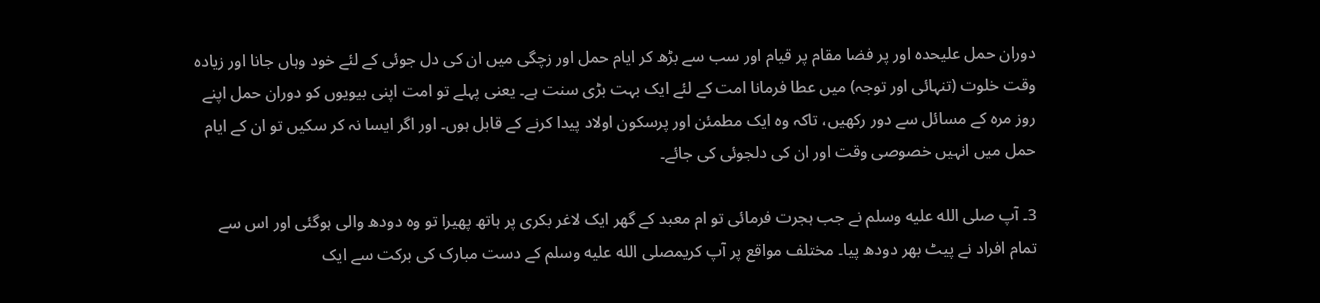دوران حمل علیحدہ اور پر فضا مقام پر قیام اور سب سے بڑھ کر ایام حمل اور زچگی میں ان کی دل جوئی کے لئے خود وہاں جانا اور زیادہ وقت خلوت (تنہائی اور توجہ) میں عطا فرمانا امت کے لئے ایک بہت بڑی سنت ہے۔ یعنی پہلے تو امت اپنی بیویوں کو دوران حمل اپنے روز مرہ کے مسائل سے دور رکھیں، تاکہ وہ ایک مطمئن اور پرسکون اولاد پیدا کرنے کے قابل ہوں۔ اور اگر ایسا نہ کر سکیں تو ان کے ایام حمل میں انہیں خصوصی وقت اور ان کی دلجوئی کی جائے۔

3۔ آپ صلى الله عليه وسلم نے جب ہجرت فرمائی تو ام معبد کے گھر ایک لاغر بکری پر ہاتھ پھیرا تو وہ دودھ والی ہوگئی اور اس سے تمام افراد نے پیٹ بھر دودھ پیا۔ مختلف مواقع پر آپ کریمصلى الله عليه وسلم کے دست مبارک کی برکت سے ایک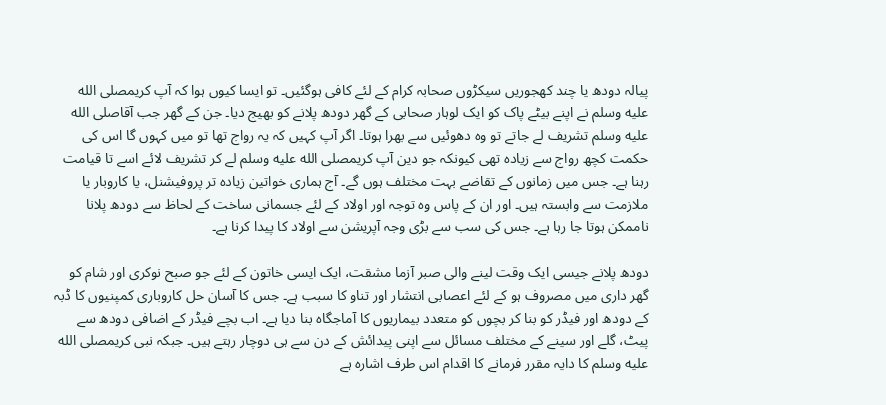پیالہ دودھ یا چند کھجوریں سیکڑوں صحابہ کرام کے لئے کافی ہوگئیں۔ تو ایسا کیوں ہوا کہ آپ کریمصلى الله عليه وسلم نے اپنے بیٹے پاک کو ایک لوہار صحابی کے گھر دودھ پلانے کو بھیج دیا۔ جن کے گھر جب آقاصلى الله عليه وسلم تشریف لے جاتے تو وہ دھوئیں سے بھرا ہوتا۔ اگر آپ کہیں کہ یہ رواج تھا تو میں کہوں گا اس کی حکمت کچھ رواج سے زیادہ تھی کیونکہ جو دین آپ کریمصلى الله عليه وسلم لے کر تشریف لائے اسے تا قیامت رہنا ہے۔ جس میں زمانوں کے تقاضے بہت مختلف ہوں گے۔ آج ہماری خواتین زیادہ تر پروفیشنل، یا کاروبار یا ملازمت سے وابستہ ہیں۔ اور ان کے پاس وہ توجہ اور اولاد کے لئے جسمانی ساخت کے لحاظ سے دودھ پلانا ناممکن ہوتا جا رہا ہے۔ جس کی سب سے بڑی وجہ آپریشن سے اولاد کا پیدا کرنا ہے۔

دودھ پلانے جیسی ایک وقت لینے والی صبر آزما مشقت، ایک ایسی خاتون کے لئے جو صبح نوکری اور شام کو گھر داری میں مصروف ہو کے لئے اعصابی انتشار اور تناو کا سبب ہے۔ جس کا آسان حل کاروباری کمپنیوں کا ڈبہ کے دودھ اور فیڈر کو بنا کر بچوں کو متعدد بیماریوں کا آماجگاہ بنا دیا ہے۔ اب بچے فیڈر کے اضافی دودھ سے پیٹ، گلے اور سینے کے مختلف مسائل سے اپنی پیدائش کے دن سے ہی دوچار رہتے ہیں۔ جبکہ نبی کریمصلى الله عليه وسلم کا دایہ مقرر فرمانے کا اقدام اس طرف اشارہ ہے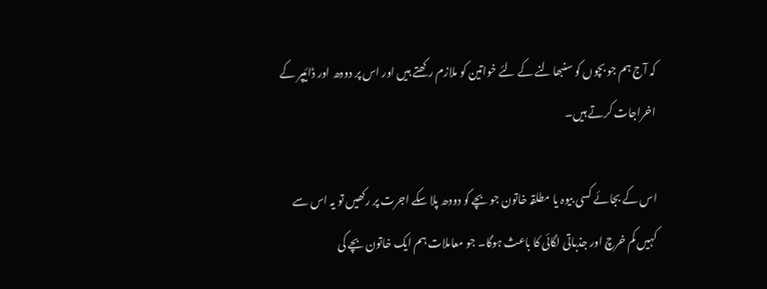کہ آج ہم جو بچوں کو سنبھالنے کے لئے خواتین کو ملازم رکھتے ہیں اور اس پر دودھ اور ڈائیپر کے اخراجات کرتے ہیں۔

اس کے بجائے کسی بیوہ یا مطلقہ خاتون جو بچے کو دودھ پلا سکے اجرت پر رکھیں تو یہ اس سے کہیں کم خرچ اور جذباتی لگائی کا باعث ہوگا۔ جو معاملات ہم ایک خاتون بچے کی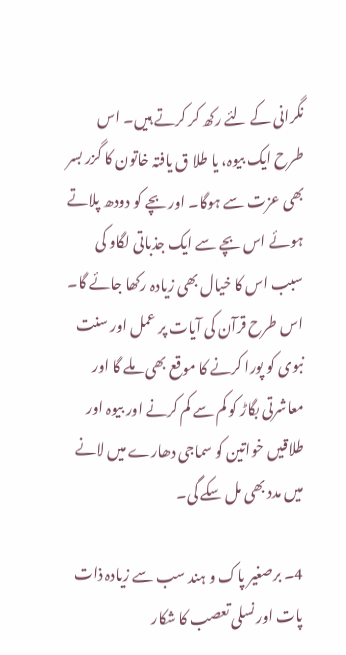نگرانی کے لئے رکھ کر کرتے ہیں۔ اس طرح ایک بیوہ، یا طلا ق یافتہ خاتون کا گزر بسر بھی عزت سے ہوگا۔ اور بچے کو دودھ پلاتے ہوئے اس بچے سے ایک جذباتی لگاو کی سبب اس کا خیال بھی زیادہ رکھا جائے گا۔ اس طرح قرآن کی آیات پر عمل اور سنت نبوی کو پورا کرنے کا موقع بھی ملے گا اور معاشرتی بگاڑ کو کم سے کم کرنے اور بیوہ اور طلاقیں خواتین کو سماجی دھارے میں لانے میں مدد بھی مل سکے گی۔

4۔ برصغیر پاک و ہند سب سے زیادہ ذات پات اور نسلی تعصب کا شکار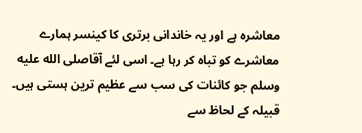معاشرہ ہے اور یہ خاندانی برتری کا کینسر ہمارے معاشرے کو تباہ کر رہا ہے۔ اسی لئے آقاصلى الله عليه وسلم جو کائنات کی سب سے عظیم ترین ہستی ہیں۔ قبیلہ کے لحاظ سے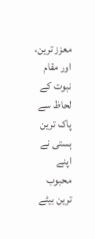معزز ترین، اور مقام نبوت کے لحاظ سے پاک ترین ہستی نے اپنے محبوب ترین بیٹے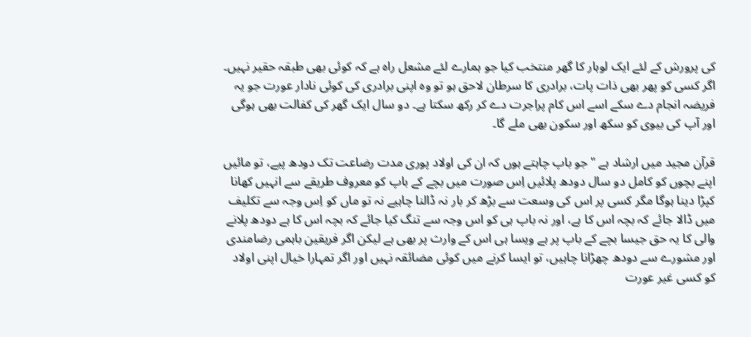کی پرورش کے لئے ایک لوہار کا گھر منتخب کیا جو ہمارے لئے مشعل راہ ہے کہ کوئی بھی طبقہ حقیر نہیں۔ اگر کسی کو پھر بھی ذات پات، برادری کا سرطان لاحق ہو تو وہ اپنی برادری کی کوئی نادار عورت جو یہ فریضہ انجام دے سکے اسے اس کام پراجرت دے کر رکھ سکتا ہے۔ دو سال ایک گھر کی کفالت بھی ہوگی اور آپ کی بیوی کو سکھ اور سکون بھی ملے گا۔

قرآن مجید میں ارشاد ہے "جو باپ چاہتے ہوں کہ ان کی اولاد پوری مدت رضاعت تک دودھ پیے، تو مائیں اپنے بچوں کو کامل دو سال دودھ پلائیں اِس صورت میں بچے کے باپ کو معروف طریقے سے انہیں کھانا کپڑا دینا ہوگا مگر کسی پر اس کی وسعت سے بڑھ کر بار نہ ڈالنا چاہیے نہ تو ماں کو اِس وجہ سے تکلیف میں ڈالا جائے کہ بچہ اس کا ہے، اور نہ باپ ہی کو اس وجہ سے تنگ کیا جائے کہ بچہ اس کا ہے دودھ پلانے والی کا یہ حق جیسا بچے کے باپ پر ہے ویسا ہی اس کے وارث پر بھی ہے لیکن اگر فریقین باہمی رضامندی اور مشورے سے دودھ چھڑانا چاہیں، تو ایسا کرنے میں کوئی مضائقہ نہیں اور اگر تمہارا خیال اپنی اولاد کو کسی غیر عورت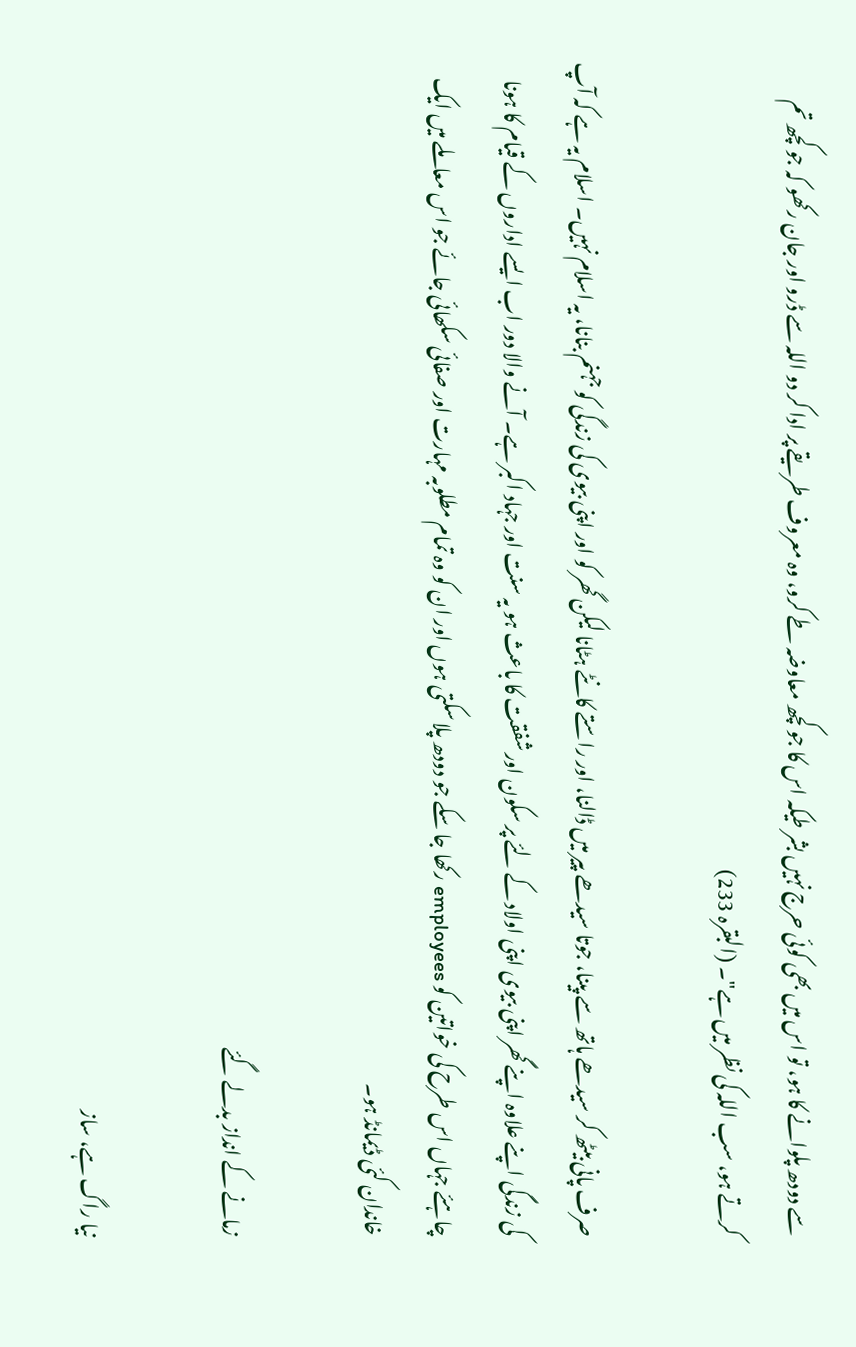سے دودھ پلوانے کا ہو، تو اس میں بھی کوئی حرج نہیں بشر طیکہ اس کا جو کچھ معاوضہ طے کرو، وہ معروف طریقے پر ادا کر دو اللہ سے ڈرو اور جان رکھو کہ جو کچھ تم کرتے ہو، سب اللہ کی نظر میں ہے"۔ (البقرہ 233)

صرف پانی بیٹھ کر سیدھے ہاتھ سے پینا، جوتا سیدھے پیر میں ڈالنا، اور راستے کانٹے ہٹانا لیکن گھر کو اور اپنی بیوی کی زندگی کو جہنم بنانا، یہ اسلام نہیں۔ اسلام یہ ہے کہ آپ کی زندگی اپنے علاوہ اپنے گھر اپنی بیوی اپنی اولاد کے لئے پر سکون اور شفقت کا باعث ہو یہ سنت اور جہاد اکبر ہے۔ آنے والا دور اب ایسے اداروں کے قیام کا ہونا چاہئے جہاں اس طرح کی خواتین کو employees رکھا جا سکے جو دودھ پلا سکتی ہوں اور ان کو وہ تمام مطلوبہ مہارت اور صفائی سکھائی جائے جو اس معاملے میں ایک خاندان کئی ڈیمانڈ ہو۔

زمانے کے انداز بدلے گئے

نیا راگ ہے، ساز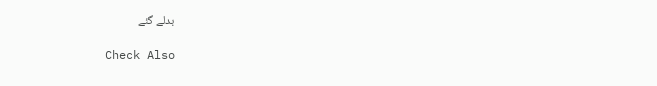بدلے گئے

Check Also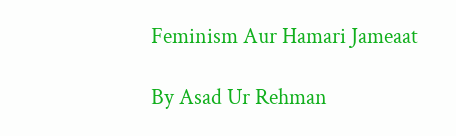Feminism Aur Hamari Jameaat

By Asad Ur Rehman